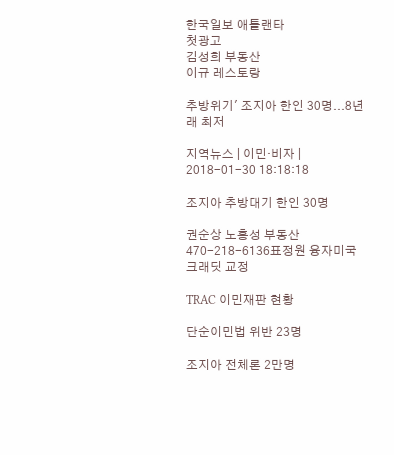한국일보 애틀랜타
첫광고
김성희 부동산
이규 레스토랑

추방위기' 조지아 한인 30명...8년래 최저

지역뉴스 | 이민·비자 | 2018-01-30 18:18:18

조지아 추방대기 한인 30명

권순상 노흥성 부동산 470-218-6136표정원 융자미국 크래딧 교정

TRAC 이민재판 현황

단순이민법 위반 23명

조지아 전체론 2만명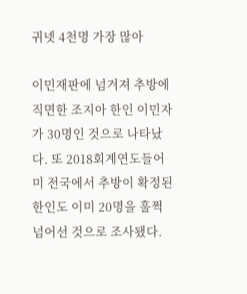귀넷 4천명 가장 많아

이민재판에 넘겨져 추방에 직면한 조지아 한인 이민자가 30명인 것으로 나타났다. 또 2018회계연도들어 미 전국에서 추방이 확정된 한인도 이미 20명을 훌쩍 넘어선 것으로 조사됐다.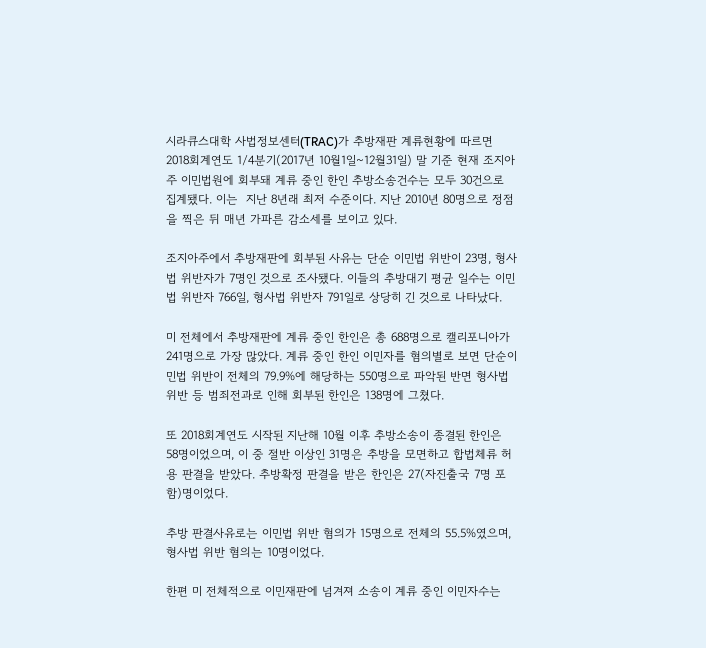시라큐스대학 사법정보센터(TRAC)가 추방재판 계류현황에 따르면 2018회계연도 1/4분기(2017년 10월1일~12월31일) 말 기준 현재 조지아주 이민법원에 회부돼 계류 중인 한인 추방소송건수는 모두 30건으로 집계됐다. 이는  지난 8년래 최저 수준이다. 지난 2010년 80명으로 정점을 찍은 뒤 매년 가파른 감소세를 보이고 있다.

조지아주에서 추방재판에 회부된 사유는 단순 이민법 위반이 23명, 형사법 위반자가 7명인 것으로 조사됐다. 이들의 추방대기 평균 일수는 이민법 위반자 766일, 형사법 위반자 791일로 상당히 긴 것으로 나타났다.

미 전체에서 추방재판에 계류 중인 한인은 총 688명으로 캘리포니아가 241명으로 가장 많았다. 계류 중인 한인 이민자를 혐의별로 보면 단순이민법 위반이 전체의 79.9%에 해당하는 550명으로 파악된 반면 형사법 위반 등 범죄전과로 인해 회부된 한인은 138명에 그쳤다.

또 2018회계연도 시작된 지난해 10월 이후 추방소송이 종결된 한인은 58명이었으며, 이 중 절반 이상인 31명은 추방을 모면하고 합법체류 허용 판결을 받았다. 추방확정 판결을 받은 한인은 27(자진출국 7명 포함)명이었다.

추방 판결사유로는 이민법 위반 혐의가 15명으로 전체의 55.5%였으며, 형사법 위반 혐의는 10명이었다.

한편 미 전체적으로 이민재판에 넘겨져 소송이 계류 중인 이민자수는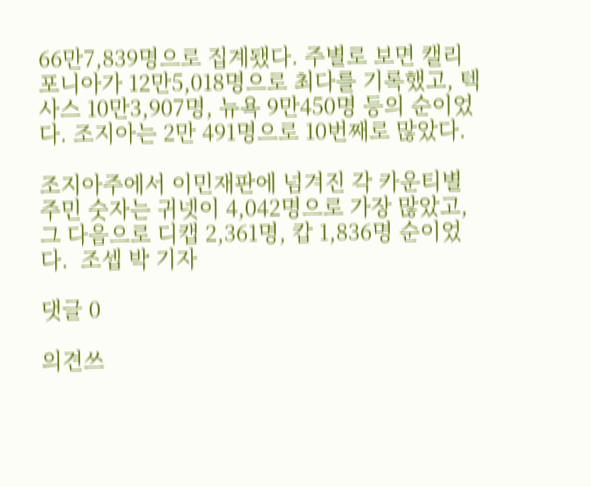66만7,839명으로 집계됐다. 주별로 보면 캘리포니아가 12만5,018명으로 최다를 기록했고, 텍사스 10만3,907명, 뉴욕 9만450명 등의 순이었다. 조지아는 2만 491명으로 10번째로 많았다.

조지아주에서 이민재판에 넘겨진 각 카운티별 주민 숫자는 귀넷이 4,042명으로 가장 많았고, 그 다음으로 디캡 2,361명, 캅 1,836명 순이었다.  조셉 박 기자

댓글 0

의견쓰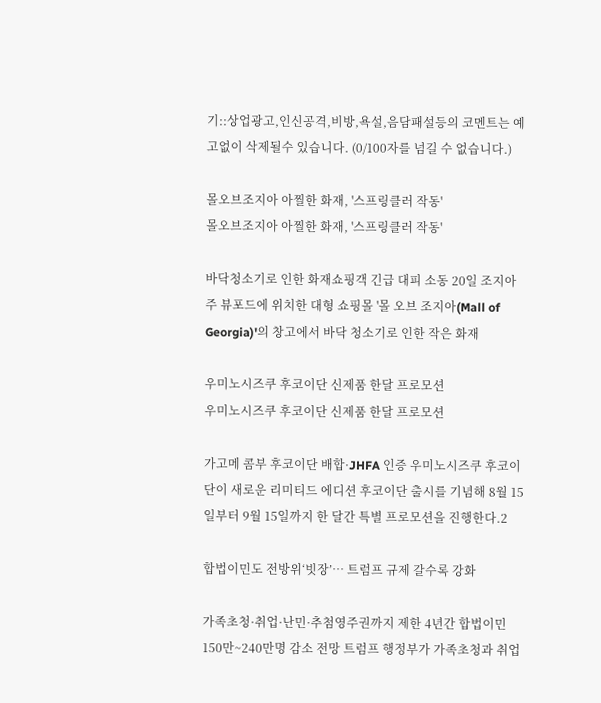기::상업광고,인신공격,비방,욕설,음담패설등의 코멘트는 예고없이 삭제될수 있습니다. (0/100자를 넘길 수 없습니다.)

몰오브조지아 아찔한 화재, '스프링클러 작동'
몰오브조지아 아찔한 화재, '스프링클러 작동'

바닥청소기로 인한 화재쇼핑객 긴급 대피 소동 20일 조지아주 뷰포드에 위치한 대형 쇼핑몰 '몰 오브 조지아(Mall of Georgia)'의 창고에서 바닥 청소기로 인한 작은 화재

우미노시즈쿠 후코이단 신제품 한달 프로모션
우미노시즈쿠 후코이단 신제품 한달 프로모션

가고메 콤부 후코이단 배합·JHFA 인증 우미노시즈쿠 후코이단이 새로운 리미티드 에디션 후코이단 출시를 기념해 8월 15일부터 9월 15일까지 한 달간 특별 프로모션을 진행한다.2

합법이민도 전방위‘빗장’… 트럼프 규제 갈수록 강화

가족초청·취업·난민·추첨영주권까지 제한 4년간 합법이민 150만~240만명 감소 전망 트럼프 행정부가 가족초청과 취업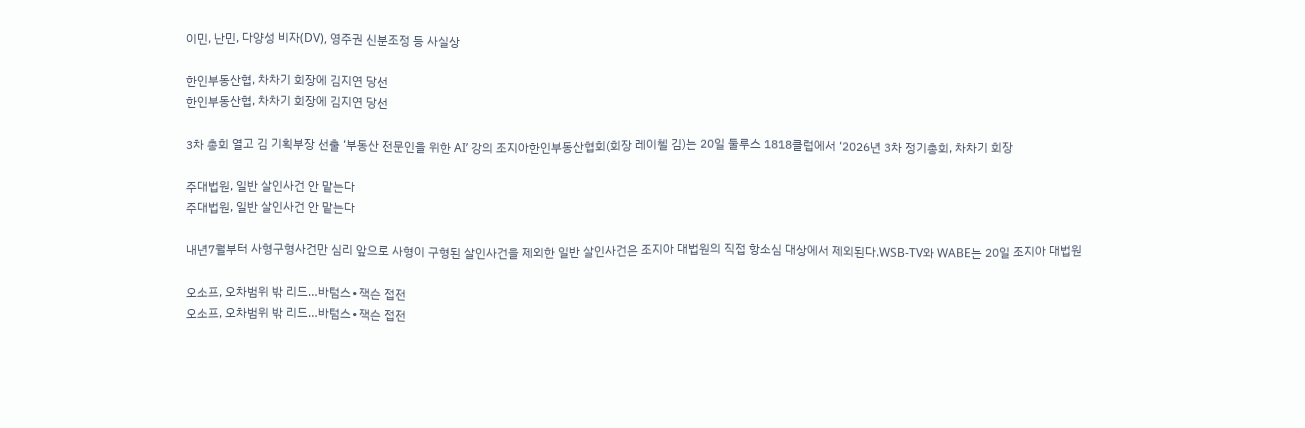이민, 난민, 다양성 비자(DV), 영주권 신분조정 등 사실상

한인부동산협, 차차기 회장에 김지연 당선
한인부동산협, 차차기 회장에 김지연 당선

3차 총회 열고 김 기획부장 선출 ‘부동산 전문인을 위한 AI’ 강의 조지아한인부동산협회(회장 레이첼 김)는 20일 둘루스 1818클럽에서 ‘2026년 3차 정기총회, 차차기 회장

주대법원, 일반 살인사건 안 맡는다
주대법원, 일반 살인사건 안 맡는다

내년7월부터 사형구형사건만 심리 앞으로 사형이 구형된 살인사건을 제외한 일반 살인사건은 조지아 대법원의 직접 항소심 대상에서 제외된다.WSB-TV와 WABE는 20일 조지아 대법원

오소프, 오차범위 밖 리드…바텀스∙잭슨 접전
오소프, 오차범위 밖 리드…바텀스∙잭슨 접전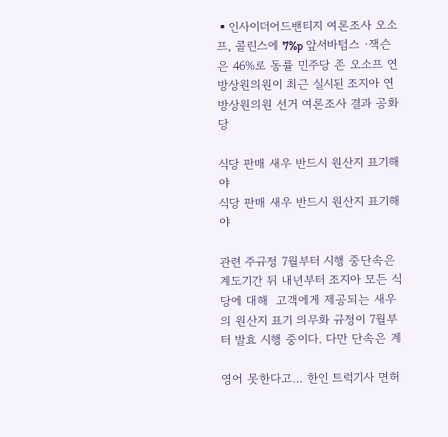▪인사이더어드밴티지 여론조사 오소프, 콜린스에 7%p 앞서바텀스 ∙잭슨은 46%로 동률 민주당 존 오소프 연방상원의원이 최근 실시된 조지아 연방상원의원 선거 여론조사 결과 공화당

식당 판매 새우 반드시 원산지 표기해야
식당 판매 새우 반드시 원산지 표기해야

관련 주규정 7월부터 시행 중단속은 계도기간 뒤 내년부터 조지아 모든 식당에 대해  고객에게 제공되는 새우의 원산지 표기 의무화 규정이 7월부터 발효 시행 중이다. 다만 단속은 계

영어 못한다고… 한인 트럭기사 면허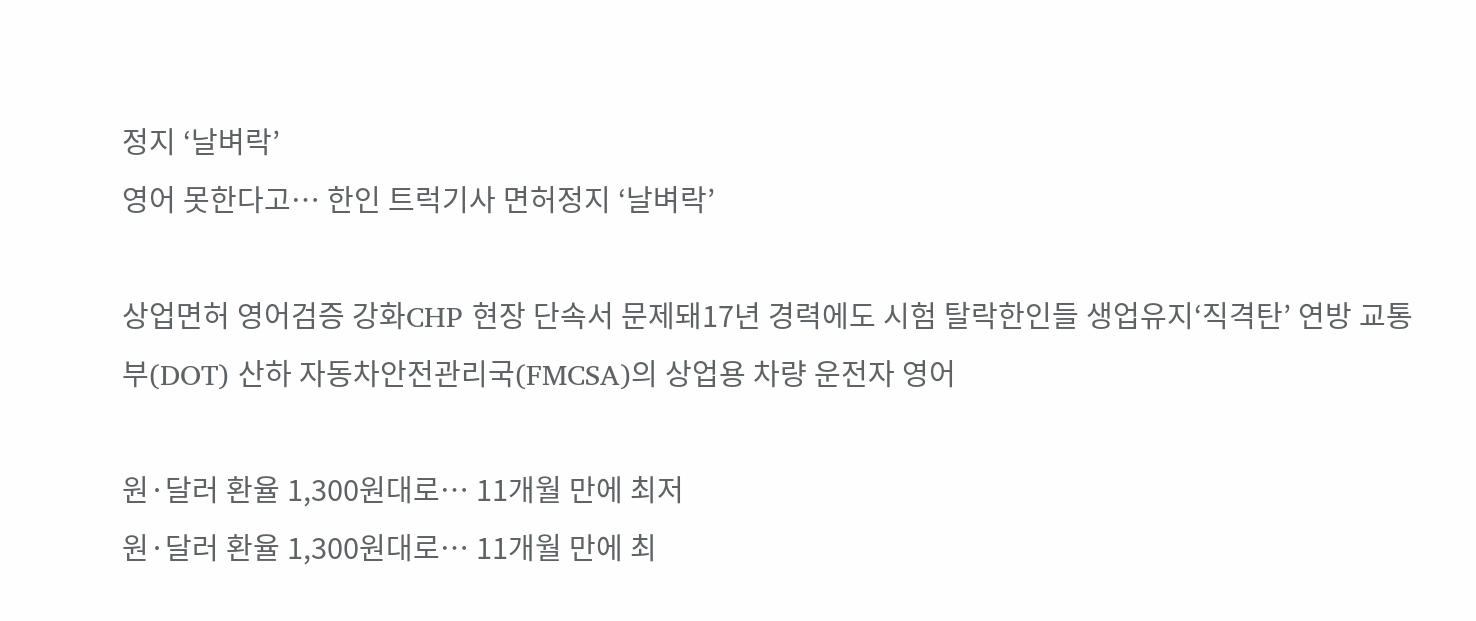정지 ‘날벼락’
영어 못한다고… 한인 트럭기사 면허정지 ‘날벼락’

상업면허 영어검증 강화CHP 현장 단속서 문제돼17년 경력에도 시험 탈락한인들 생업유지‘직격탄’ 연방 교통부(DOT) 산하 자동차안전관리국(FMCSA)의 상업용 차량 운전자 영어

원·달러 환율 1,300원대로… 11개월 만에 최저
원·달러 환율 1,300원대로… 11개월 만에 최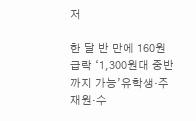저

한 달 반 만에 160원 급락 ‘1,300원대 중반까지 가능’유학생·주재원·수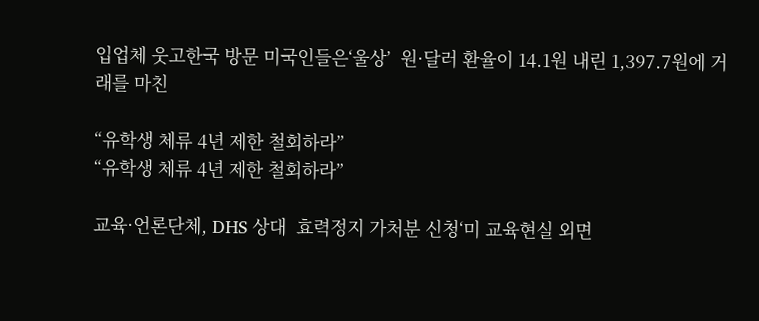입업체 웃고한국 방문 미국인들은‘울상’  원·달러 환율이 14.1원 내린 1,397.7원에 거래를 마친

“유학생 체류 4년 제한 철회하라”
“유학생 체류 4년 제한 철회하라”

교육·언론단체, DHS 상대  효력정지 가처분 신청‘미 교육현실 외면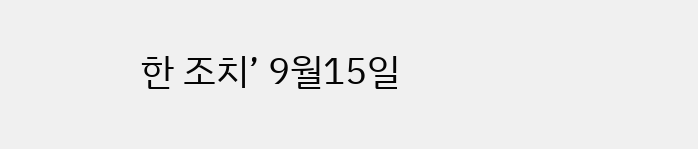한 조치’ 9월15일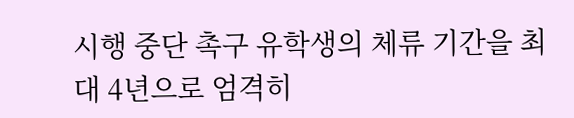시행 중단 촉구 유학생의 체류 기간을 최대 4년으로 엄격히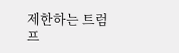제한하는 트럼프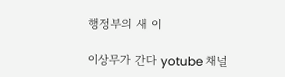행정부의 새 이

이상무가 간다 yotube 채널